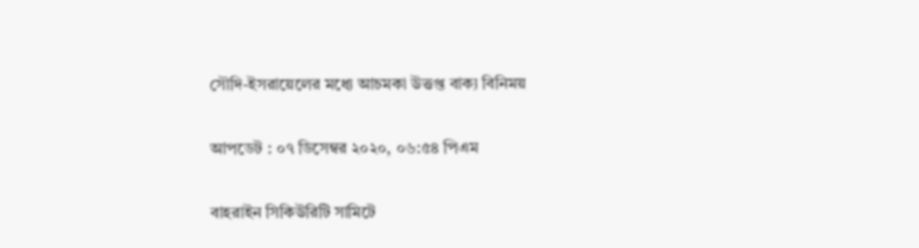সৌদি-ইসরায়েলের মধ্যে আচমকা উত্তপ্ত বাক্য বিনিময়

আপডেট : ০৭ ডিসেম্বর ২০২০, ০৬:৫৪ পিএম

বাহরাইন সিকিউরিটি সামিটে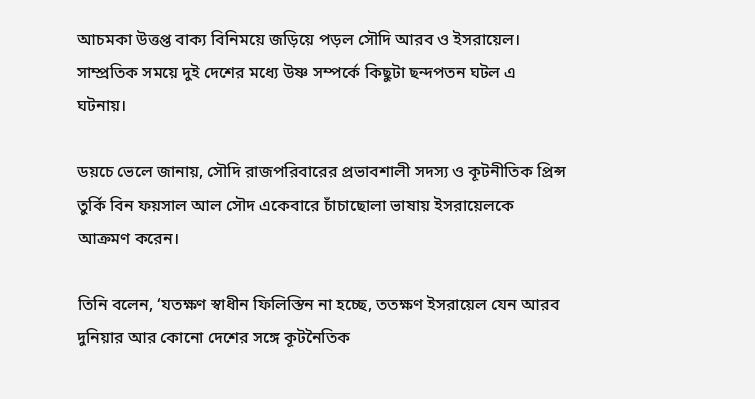আচমকা উত্তপ্ত বাক্য বিনিময়ে জড়িয়ে পড়ল সৌদি আরব ও ইসরায়েল। সাম্প্রতিক সময়ে দুই দেশের মধ্যে উষ্ণ সম্পর্কে কিছুটা ছন্দপতন ঘটল এ ঘটনায়।

ডয়চে ভেলে জানায়, সৌদি রাজপরিবারের প্রভাবশালী সদস্য ও কূটনীতিক প্রিন্স তুর্কি বিন ফয়সাল আল সৌদ একেবারে চাঁচাছোলা ভাষায় ইসরায়েলকে আক্রমণ করেন।

তিনি বলেন, ‘যতক্ষণ স্বাধীন ফিলিস্তিন না হচ্ছে, ততক্ষণ ইসরায়েল যেন আরব দুনিয়ার আর কোনো দেশের সঙ্গে কূটনৈতিক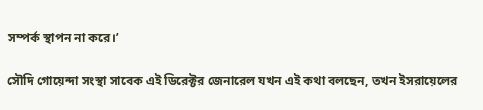সম্পর্ক স্থাপন না করে।’

সৌদি গোয়েন্দা সংস্থা সাবেক এই ডিরেক্টর জেনারেল যখন এই কথা বলছেন, তখন ইসরায়েলের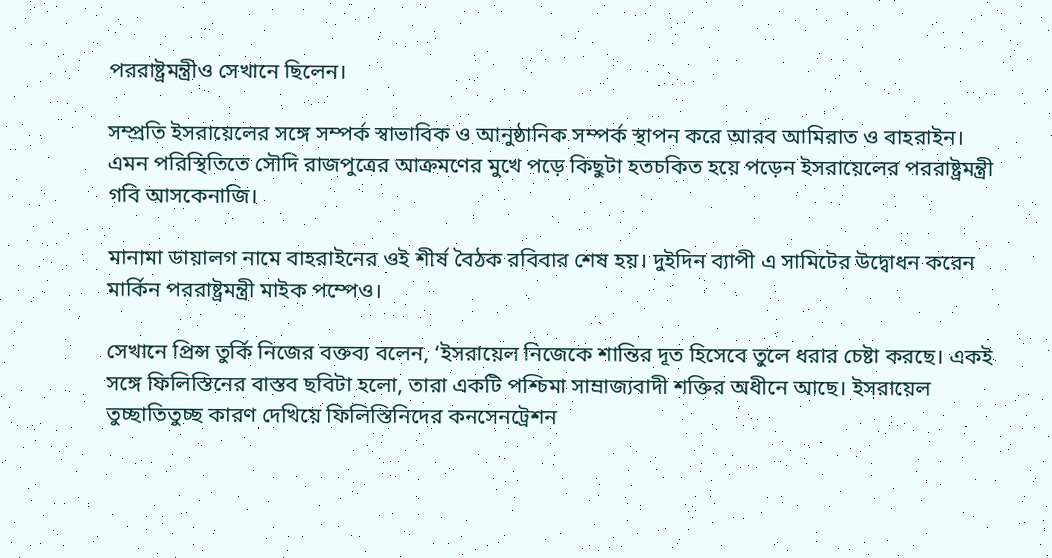পররাষ্ট্রমন্ত্রীও সেখানে ছিলেন।

সম্প্রতি ইসরায়েলের সঙ্গে সম্পর্ক স্বাভাবিক ও আনুষ্ঠানিক সম্পর্ক স্থাপন করে আরব আমিরাত ও বাহরাইন। এমন পরিস্থিতিতে সৌদি রাজপুত্রের আক্রমণের মুখে পড়ে কিছুটা হতচকিত হয়ে পড়েন ইসরায়েলের পররাষ্ট্রমন্ত্রী গবি আসকেনাজি।

মানামা ডায়ালগ নামে বাহরাইনের ওই শীর্ষ বৈঠক রবিবার শেষ হয়। দুইদিন ব্যাপী এ সামিটের উদ্বোধন করেন মার্কিন পররাষ্ট্রমন্ত্রী মাইক পম্পেও।

সেখানে প্রিন্স তুর্কি নিজের বক্তব্য বলেন, ‘ইসরায়েল নিজেকে শান্তির দূত হিসেবে তুলে ধরার চেষ্টা করছে। একই সঙ্গে ফিলিস্তিনের বাস্তব ছবিটা হলো, তারা একটি পশ্চিমা সাম্রাজ্যবাদী শক্তির অধীনে আছে। ইসরায়েল তুচ্ছাতিতুচ্ছ কারণ দেখিয়ে ফিলিস্তিনিদের কনসেনট্রেশন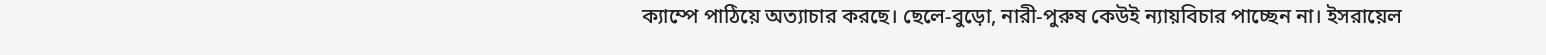ক্যাম্পে পাঠিয়ে অত্যাচার করছে। ছেলে-বুড়ো, নারী-পুরুষ কেউই ন্যায়বিচার পাচ্ছেন না। ইসরায়েল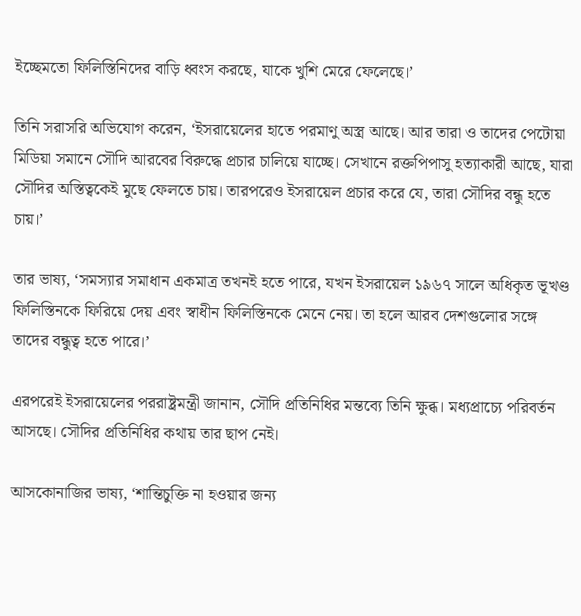ইচ্ছেমতো ফিলিস্তিনিদের বাড়ি ধ্বংস করছে, যাকে খুশি মেরে ফেলেছে।’

তিনি সরাসরি অভিযোগ করেন, ‘ইসরায়েলের হাতে পরমাণু অস্ত্র আছে। আর তারা ও তাদের পেটোয়া মিডিয়া সমানে সৌদি আরবের বিরুদ্ধে প্রচার চালিয়ে যাচ্ছে। সেখানে রক্তপিপাসু হত্যাকারী আছে, যারা সৌদির অস্তিত্বকেই মুছে ফেলতে চায়। তারপরেও ইসরায়েল প্রচার করে যে, তারা সৌদির বন্ধু হতে চায়।’

তার ভাষ্য, ‘সমস্যার সমাধান একমাত্র তখনই হতে পারে, যখন ইসরায়েল ১৯৬৭ সালে অধিকৃত ভূখণ্ড ফিলিস্তিনকে ফিরিয়ে দেয় এবং স্বাধীন ফিলিস্তিনকে মেনে নেয়। তা হলে আরব দেশগুলোর সঙ্গে তাদের বন্ধুত্ব হতে পারে।’

এরপরেই ইসরায়েলের পররাষ্ট্রমন্ত্রী জানান, সৌদি প্রতিনিধির মন্তব্যে তিনি ক্ষুব্ধ। মধ্যপ্রাচ্যে পরিবর্তন আসছে। সৌদির প্রতিনিধির কথায় তার ছাপ নেই।

আসকোনাজির ভাষ্য, ‘শান্তিচুক্তি না হওয়ার জন্য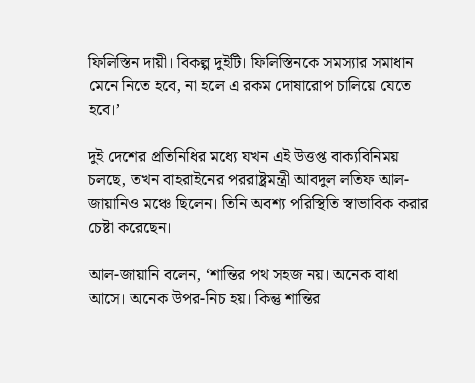ফিলিস্তিন দায়ী। বিকল্প দুইটি। ফিলিস্তিনকে সমস্যার সমাধান মেনে নিতে হবে, না হলে এ রকম দোষারোপ চালিয়ে যেতে হবে।’

দুই দেশের প্রতিনিধির মধ্যে যখন এই উত্তপ্ত বাক্যবিনিময় চলছে, তখন বাহরাইনের পররাষ্ট্রমন্ত্রী আবদুল লতিফ আল-জায়ানিও মঞ্চে ছিলেন। তিনি অবশ্য পরিস্থিতি স্বাভাবিক করার চেষ্টা করেছেন।

আল-জায়ানি বলেন, ‘শান্তির পথ সহজ নয়। অনেক বাধা আসে। অনেক উপর-নিচ হয়। কিন্তু শান্তির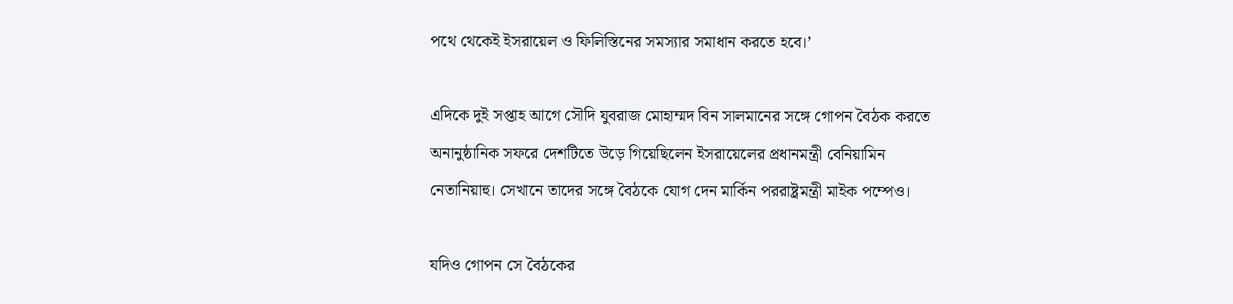পথে থেকেই ইসরায়েল ও ফিলিস্তিনের সমস্যার সমাধান করতে হবে।’

এদিকে দুই সপ্তাহ আগে সৌদি যুবরাজ মোহাম্মদ বিন সালমানের সঙ্গে গোপন বৈঠক করতে অনানুষ্ঠানিক সফরে দেশটিতে উড়ে গিয়েছিলেন ইসরায়েলের প্রধানমন্ত্রী বেনিয়ামিন নেতানিয়াহু। সেখানে তাদের সঙ্গে বৈঠকে যোগ দেন মার্কিন পররাষ্ট্রমন্ত্রী মাইক পম্পেও।

যদিও গোপন সে বৈঠকের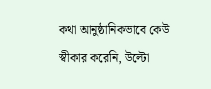কথা আনুষ্ঠানিকভাবে কেউ স্বীকার করেনি, উল্টো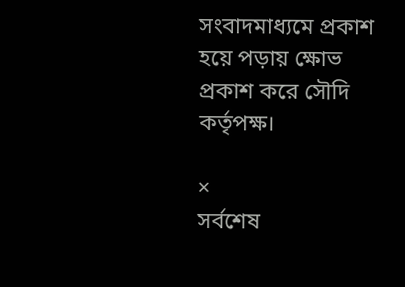সংবাদমাধ্যমে প্রকাশ হয়ে পড়ায় ক্ষোভ প্রকাশ করে সৌদি কর্তৃপক্ষ।

×
সর্বশেষ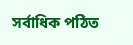সর্বাধিক পঠিত